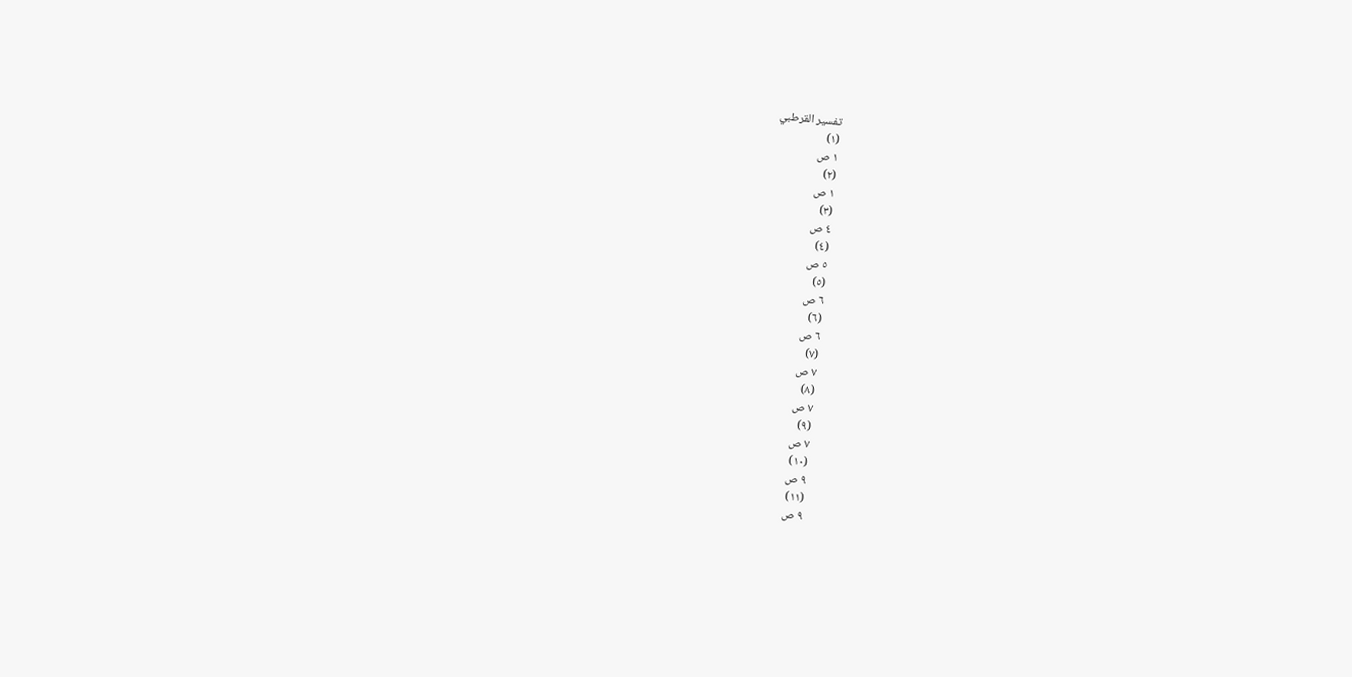تفسير القرطبي
(١)
١ ص
(٢)
١ ص
(٣)
٤ ص
(٤)
٥ ص
(٥)
٦ ص
(٦)
٦ ص
(٧)
٧ ص
(٨)
٧ ص
(٩)
٧ ص
(١٠)
٩ ص
(١١)
٩ ص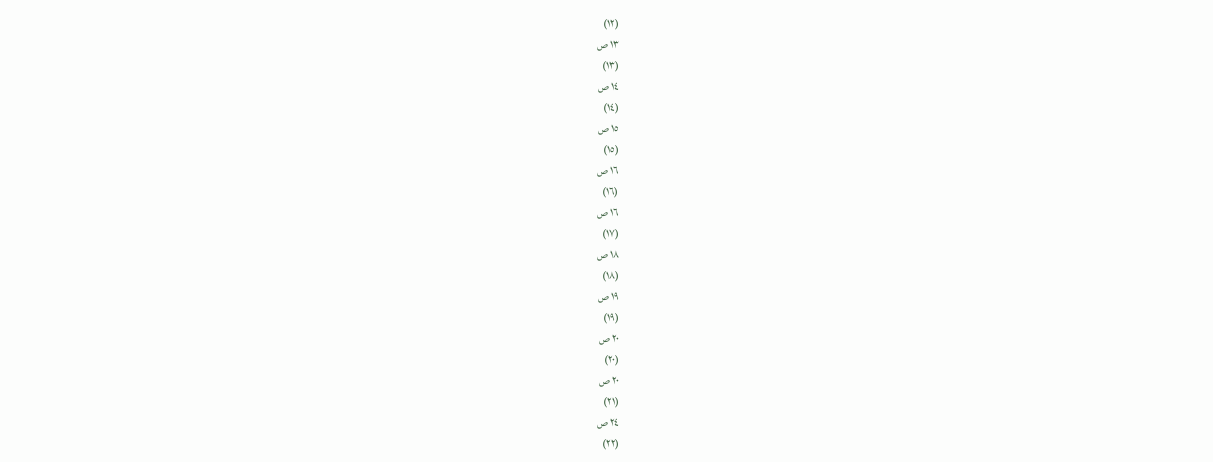(١٢)
١٣ ص
(١٣)
١٤ ص
(١٤)
١٥ ص
(١٥)
١٦ ص
(١٦)
١٦ ص
(١٧)
١٨ ص
(١٨)
١٩ ص
(١٩)
٢٠ ص
(٢٠)
٢٠ ص
(٢١)
٢٤ ص
(٢٢)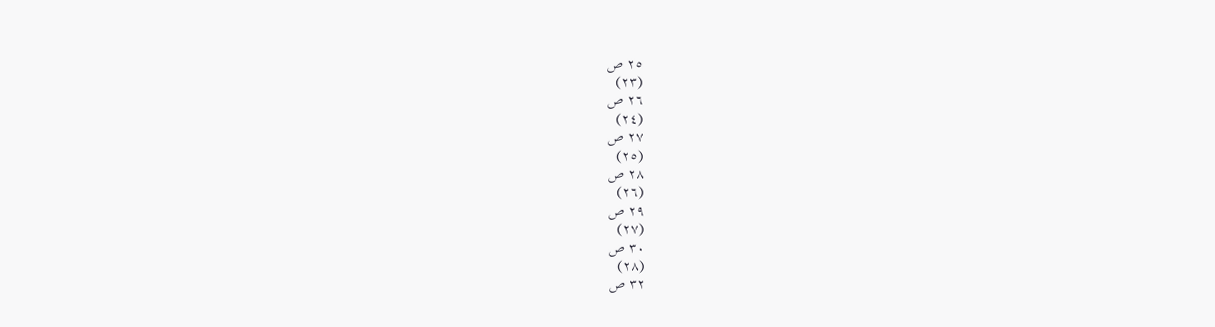٢٥ ص
(٢٣)
٢٦ ص
(٢٤)
٢٧ ص
(٢٥)
٢٨ ص
(٢٦)
٢٩ ص
(٢٧)
٣٠ ص
(٢٨)
٣٢ ص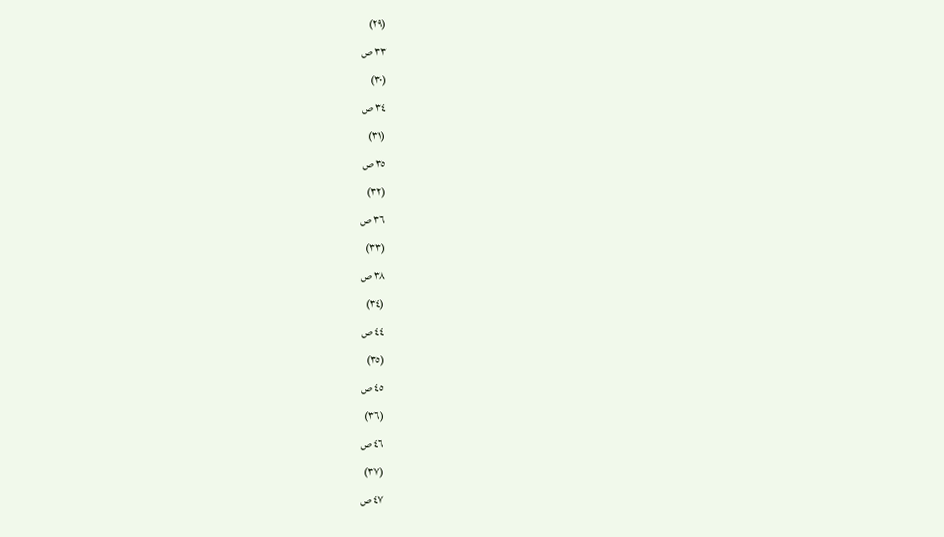(٢٩)
٣٣ ص
(٣٠)
٣٤ ص
(٣١)
٣٥ ص
(٣٢)
٣٦ ص
(٣٣)
٣٨ ص
(٣٤)
٤٤ ص
(٣٥)
٤٥ ص
(٣٦)
٤٦ ص
(٣٧)
٤٧ ص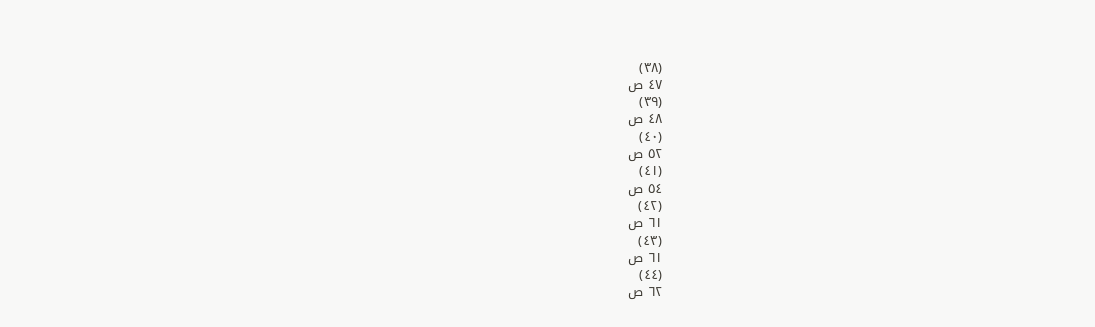(٣٨)
٤٧ ص
(٣٩)
٤٨ ص
(٤٠)
٥٢ ص
(٤١)
٥٤ ص
(٤٢)
٦١ ص
(٤٣)
٦١ ص
(٤٤)
٦٢ ص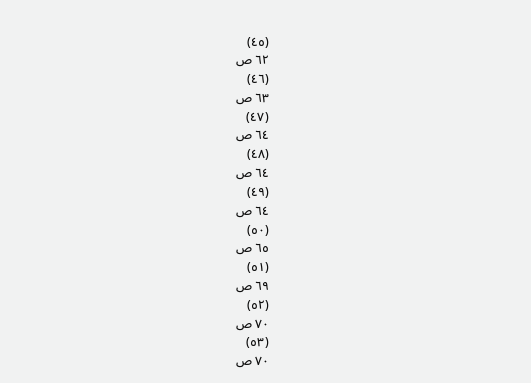(٤٥)
٦٢ ص
(٤٦)
٦٣ ص
(٤٧)
٦٤ ص
(٤٨)
٦٤ ص
(٤٩)
٦٤ ص
(٥٠)
٦٥ ص
(٥١)
٦٩ ص
(٥٢)
٧٠ ص
(٥٣)
٧٠ ص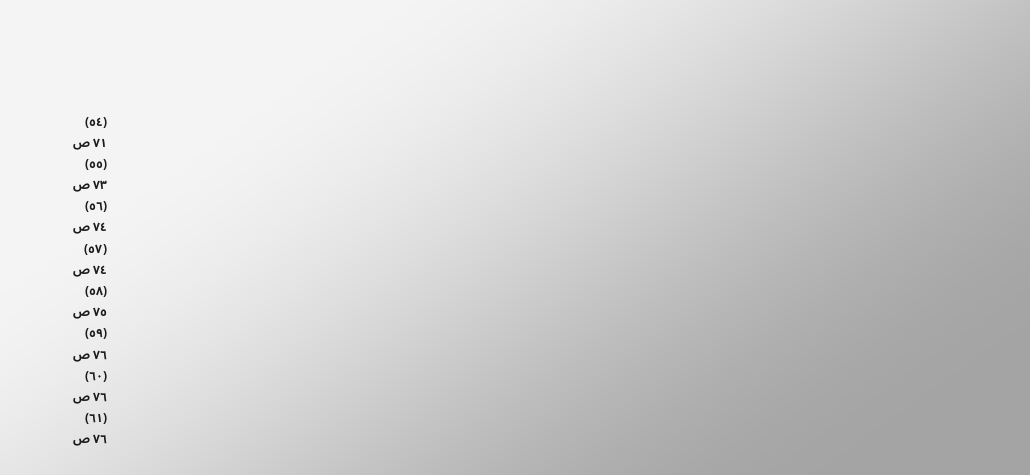(٥٤)
٧١ ص
(٥٥)
٧٣ ص
(٥٦)
٧٤ ص
(٥٧)
٧٤ ص
(٥٨)
٧٥ ص
(٥٩)
٧٦ ص
(٦٠)
٧٦ ص
(٦١)
٧٦ ص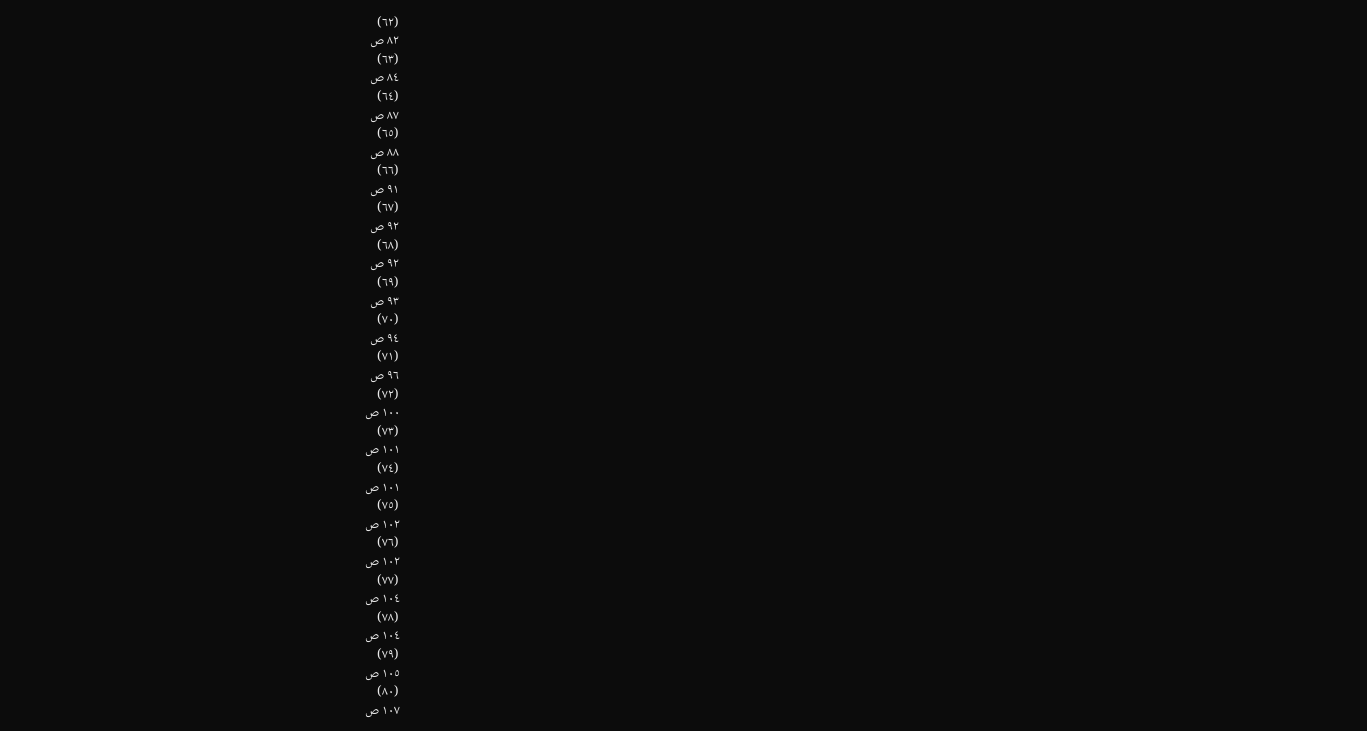(٦٢)
٨٢ ص
(٦٣)
٨٤ ص
(٦٤)
٨٧ ص
(٦٥)
٨٨ ص
(٦٦)
٩١ ص
(٦٧)
٩٢ ص
(٦٨)
٩٢ ص
(٦٩)
٩٣ ص
(٧٠)
٩٤ ص
(٧١)
٩٦ ص
(٧٢)
١٠٠ ص
(٧٣)
١٠١ ص
(٧٤)
١٠١ ص
(٧٥)
١٠٢ ص
(٧٦)
١٠٢ ص
(٧٧)
١٠٤ ص
(٧٨)
١٠٤ ص
(٧٩)
١٠٥ ص
(٨٠)
١٠٧ ص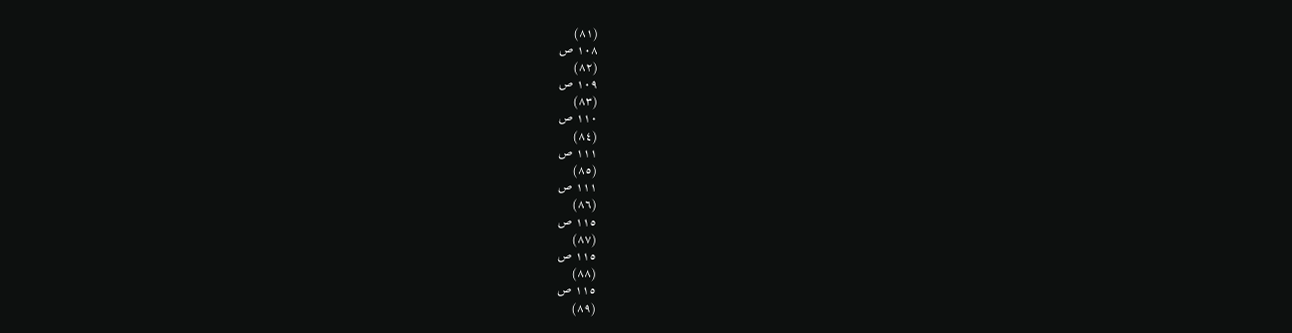(٨١)
١٠٨ ص
(٨٢)
١٠٩ ص
(٨٣)
١١٠ ص
(٨٤)
١١١ ص
(٨٥)
١١١ ص
(٨٦)
١١٥ ص
(٨٧)
١١٥ ص
(٨٨)
١١٥ ص
(٨٩)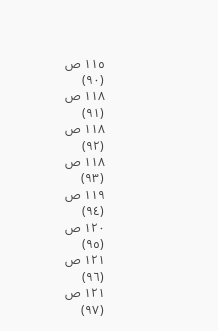١١٥ ص
(٩٠)
١١٨ ص
(٩١)
١١٨ ص
(٩٢)
١١٨ ص
(٩٣)
١١٩ ص
(٩٤)
١٢٠ ص
(٩٥)
١٢١ ص
(٩٦)
١٢١ ص
(٩٧)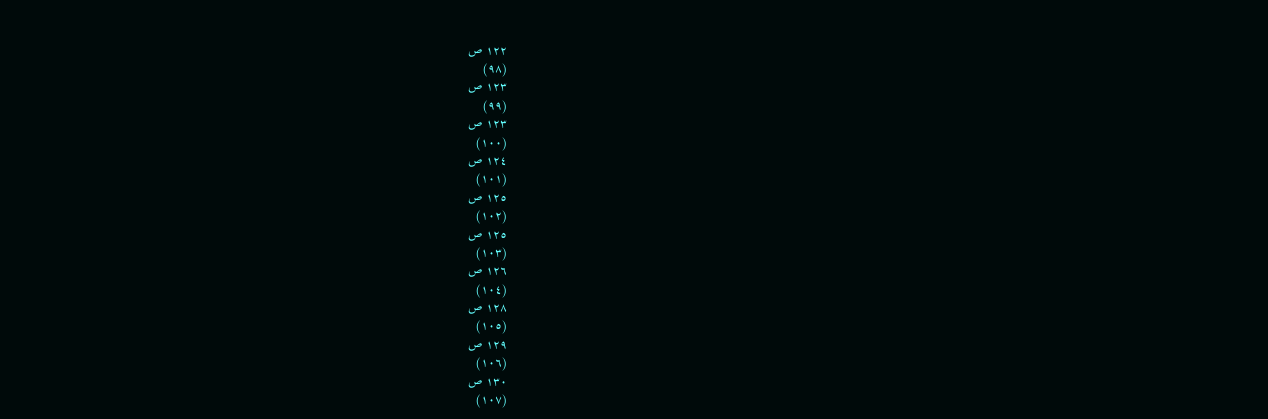١٢٢ ص
(٩٨)
١٢٣ ص
(٩٩)
١٢٣ ص
(١٠٠)
١٢٤ ص
(١٠١)
١٢٥ ص
(١٠٢)
١٢٥ ص
(١٠٣)
١٢٦ ص
(١٠٤)
١٢٨ ص
(١٠٥)
١٢٩ ص
(١٠٦)
١٣٠ ص
(١٠٧)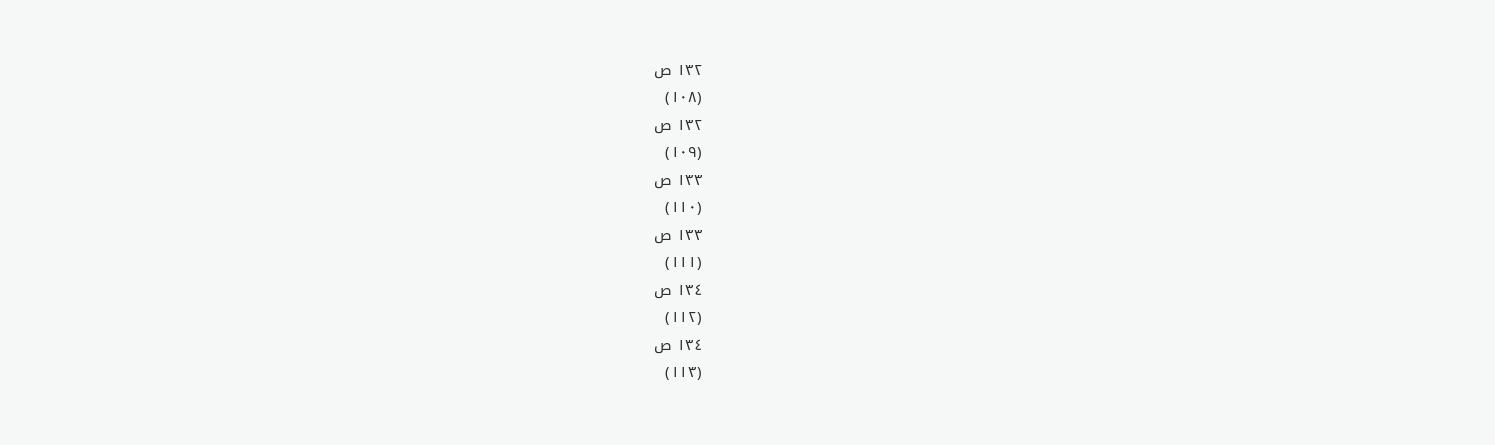١٣٢ ص
(١٠٨)
١٣٢ ص
(١٠٩)
١٣٣ ص
(١١٠)
١٣٣ ص
(١١١)
١٣٤ ص
(١١٢)
١٣٤ ص
(١١٣)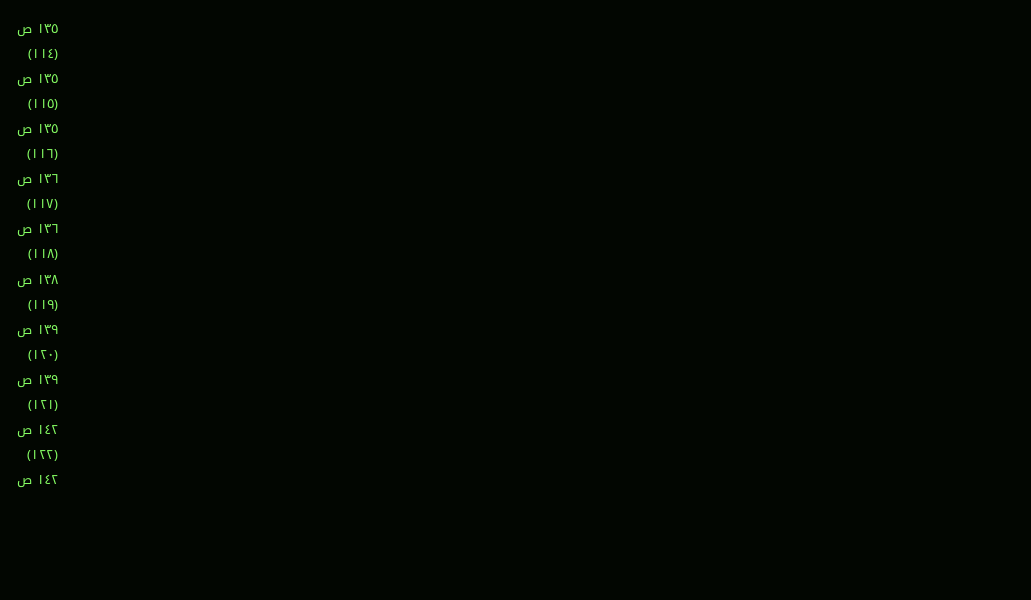١٣٥ ص
(١١٤)
١٣٥ ص
(١١٥)
١٣٥ ص
(١١٦)
١٣٦ ص
(١١٧)
١٣٦ ص
(١١٨)
١٣٨ ص
(١١٩)
١٣٩ ص
(١٢٠)
١٣٩ ص
(١٢١)
١٤٢ ص
(١٢٢)
١٤٢ ص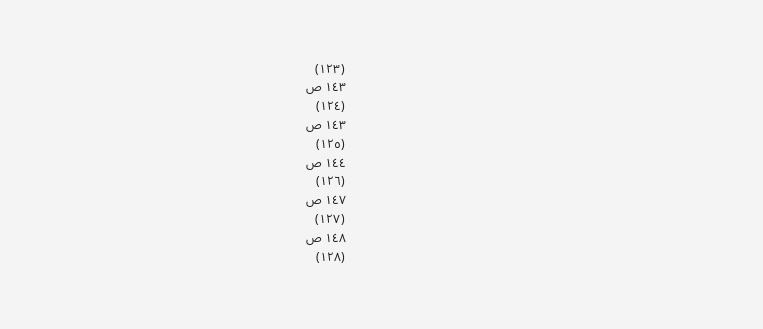(١٢٣)
١٤٣ ص
(١٢٤)
١٤٣ ص
(١٢٥)
١٤٤ ص
(١٢٦)
١٤٧ ص
(١٢٧)
١٤٨ ص
(١٢٨)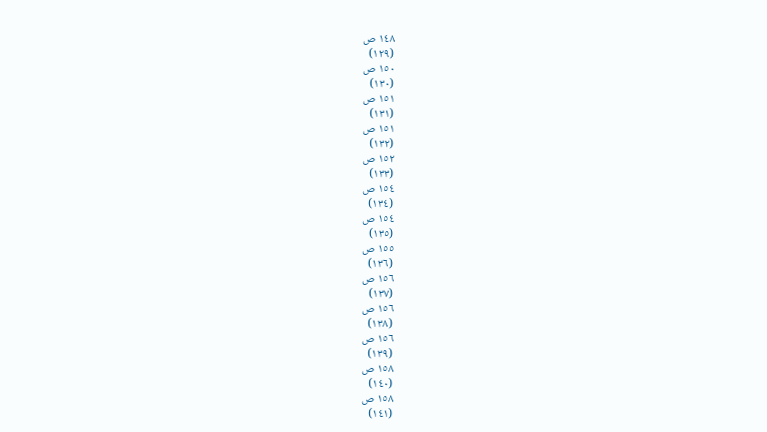١٤٨ ص
(١٢٩)
١٥٠ ص
(١٣٠)
١٥١ ص
(١٣١)
١٥١ ص
(١٣٢)
١٥٢ ص
(١٣٣)
١٥٤ ص
(١٣٤)
١٥٤ ص
(١٣٥)
١٥٥ ص
(١٣٦)
١٥٦ ص
(١٣٧)
١٥٦ ص
(١٣٨)
١٥٦ ص
(١٣٩)
١٥٨ ص
(١٤٠)
١٥٨ ص
(١٤١)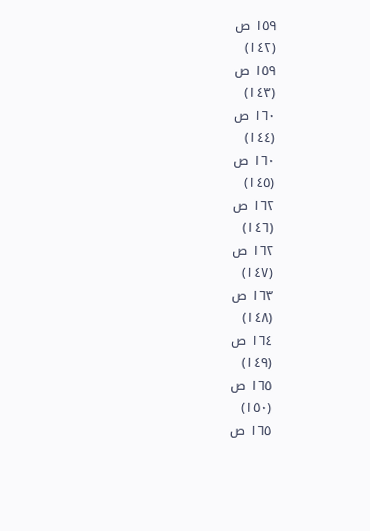١٥٩ ص
(١٤٢)
١٥٩ ص
(١٤٣)
١٦٠ ص
(١٤٤)
١٦٠ ص
(١٤٥)
١٦٢ ص
(١٤٦)
١٦٢ ص
(١٤٧)
١٦٣ ص
(١٤٨)
١٦٤ ص
(١٤٩)
١٦٥ ص
(١٥٠)
١٦٥ ص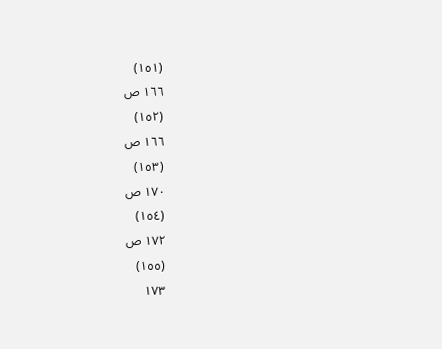(١٥١)
١٦٦ ص
(١٥٢)
١٦٦ ص
(١٥٣)
١٧٠ ص
(١٥٤)
١٧٢ ص
(١٥٥)
١٧٣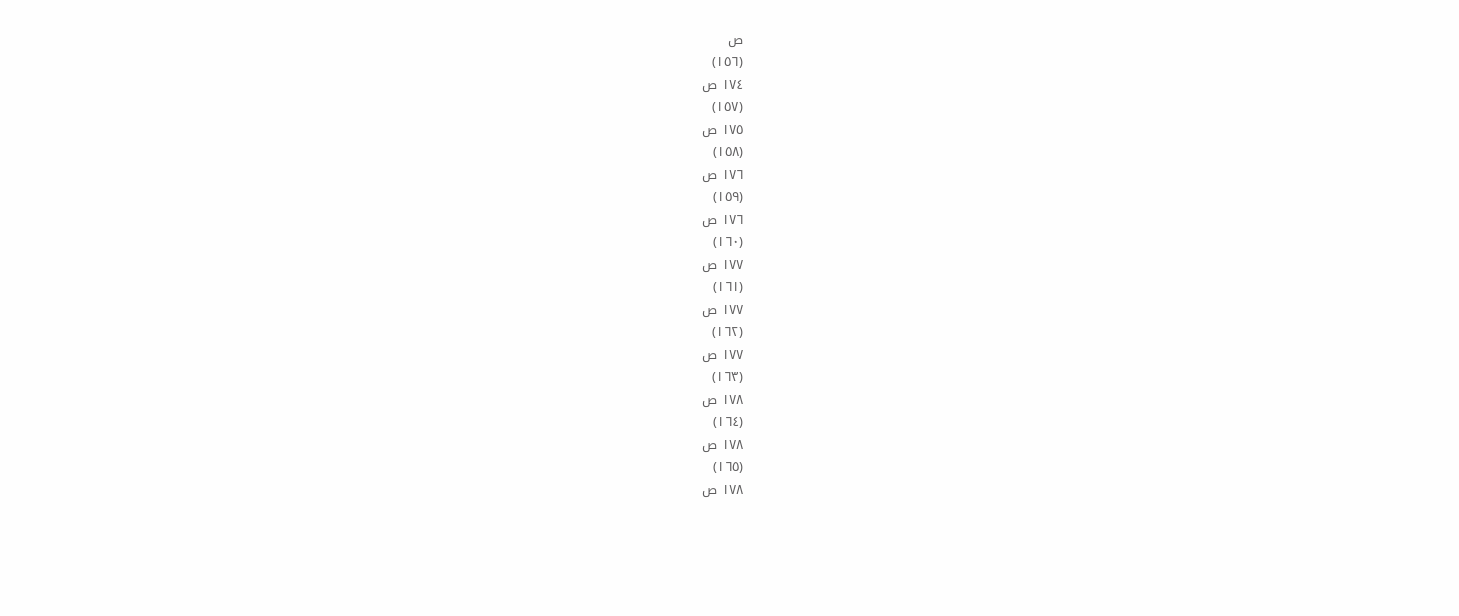ص
(١٥٦)
١٧٤ ص
(١٥٧)
١٧٥ ص
(١٥٨)
١٧٦ ص
(١٥٩)
١٧٦ ص
(١٦٠)
١٧٧ ص
(١٦١)
١٧٧ ص
(١٦٢)
١٧٧ ص
(١٦٣)
١٧٨ ص
(١٦٤)
١٧٨ ص
(١٦٥)
١٧٨ ص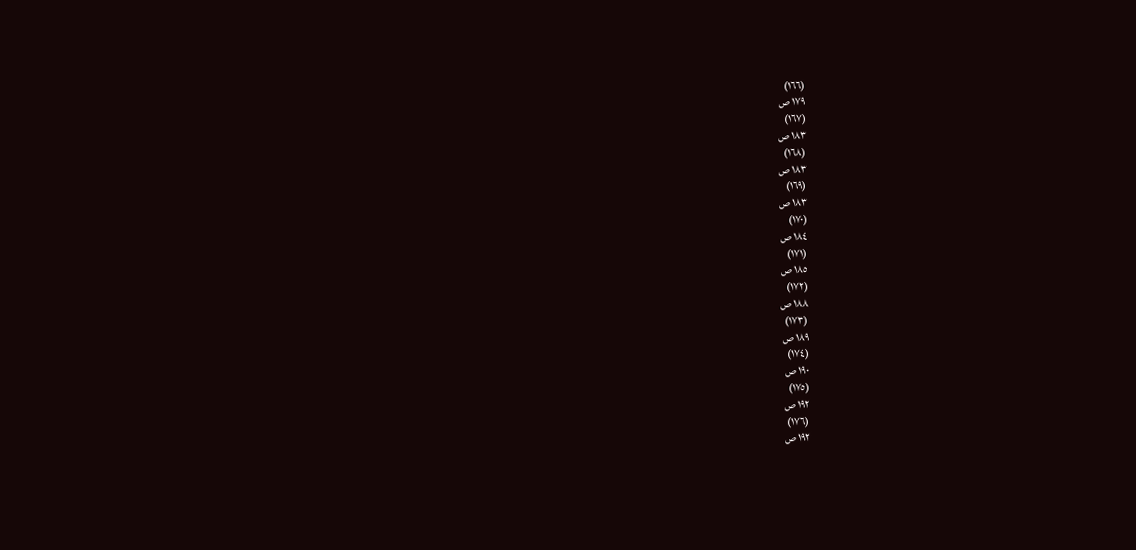(١٦٦)
١٧٩ ص
(١٦٧)
١٨٣ ص
(١٦٨)
١٨٣ ص
(١٦٩)
١٨٣ ص
(١٧٠)
١٨٤ ص
(١٧١)
١٨٥ ص
(١٧٢)
١٨٨ ص
(١٧٣)
١٨٩ ص
(١٧٤)
١٩٠ ص
(١٧٥)
١٩٢ ص
(١٧٦)
١٩٢ ص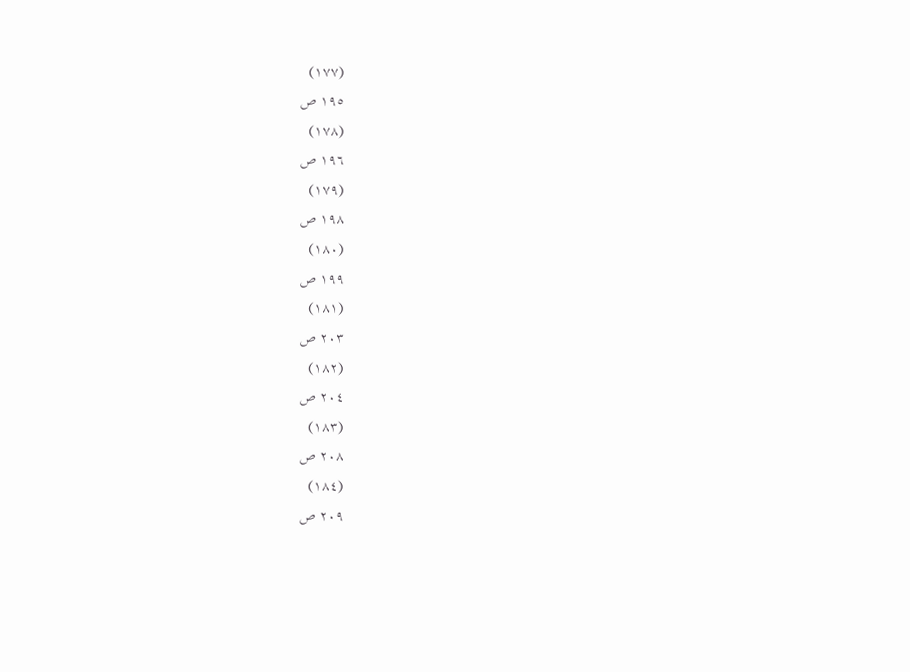(١٧٧)
١٩٥ ص
(١٧٨)
١٩٦ ص
(١٧٩)
١٩٨ ص
(١٨٠)
١٩٩ ص
(١٨١)
٢٠٣ ص
(١٨٢)
٢٠٤ ص
(١٨٣)
٢٠٨ ص
(١٨٤)
٢٠٩ ص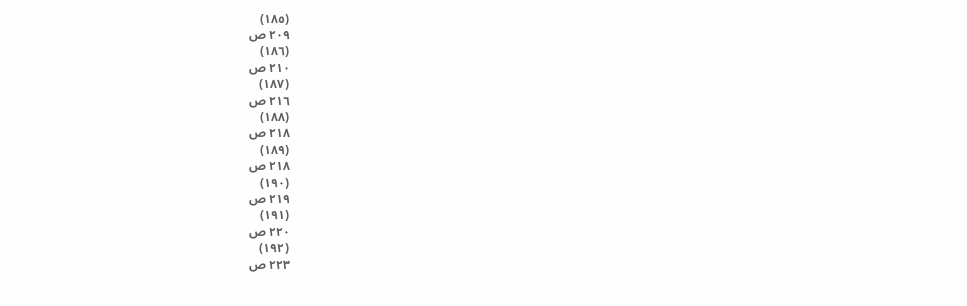(١٨٥)
٢٠٩ ص
(١٨٦)
٢١٠ ص
(١٨٧)
٢١٦ ص
(١٨٨)
٢١٨ ص
(١٨٩)
٢١٨ ص
(١٩٠)
٢١٩ ص
(١٩١)
٢٢٠ ص
(١٩٢)
٢٢٣ ص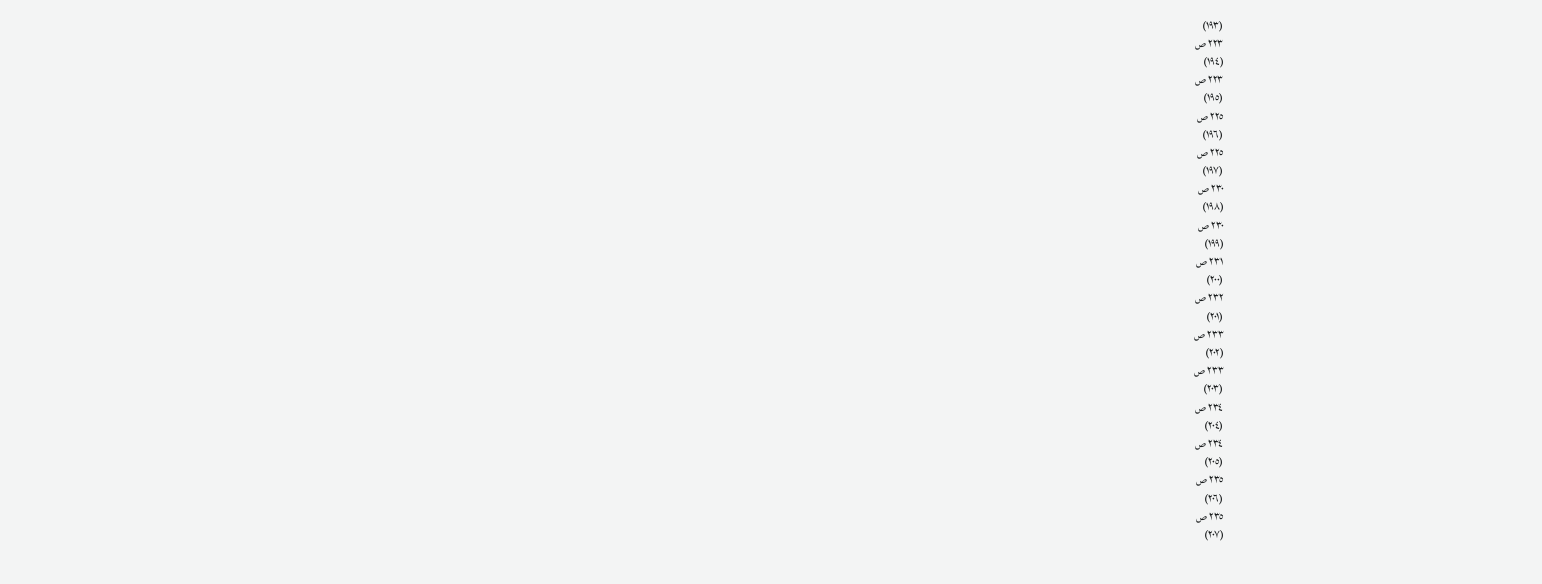(١٩٣)
٢٢٣ ص
(١٩٤)
٢٢٣ ص
(١٩٥)
٢٢٥ ص
(١٩٦)
٢٢٥ ص
(١٩٧)
٢٣٠ ص
(١٩٨)
٢٣٠ ص
(١٩٩)
٢٣١ ص
(٢٠٠)
٢٣٢ ص
(٢٠١)
٢٣٣ ص
(٢٠٢)
٢٣٣ ص
(٢٠٣)
٢٣٤ ص
(٢٠٤)
٢٣٤ ص
(٢٠٥)
٢٣٥ ص
(٢٠٦)
٢٣٥ ص
(٢٠٧)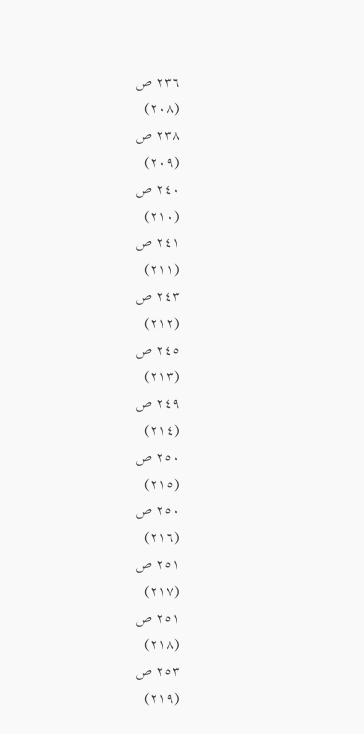٢٣٦ ص
(٢٠٨)
٢٣٨ ص
(٢٠٩)
٢٤٠ ص
(٢١٠)
٢٤١ ص
(٢١١)
٢٤٣ ص
(٢١٢)
٢٤٥ ص
(٢١٣)
٢٤٩ ص
(٢١٤)
٢٥٠ ص
(٢١٥)
٢٥٠ ص
(٢١٦)
٢٥١ ص
(٢١٧)
٢٥١ ص
(٢١٨)
٢٥٣ ص
(٢١٩)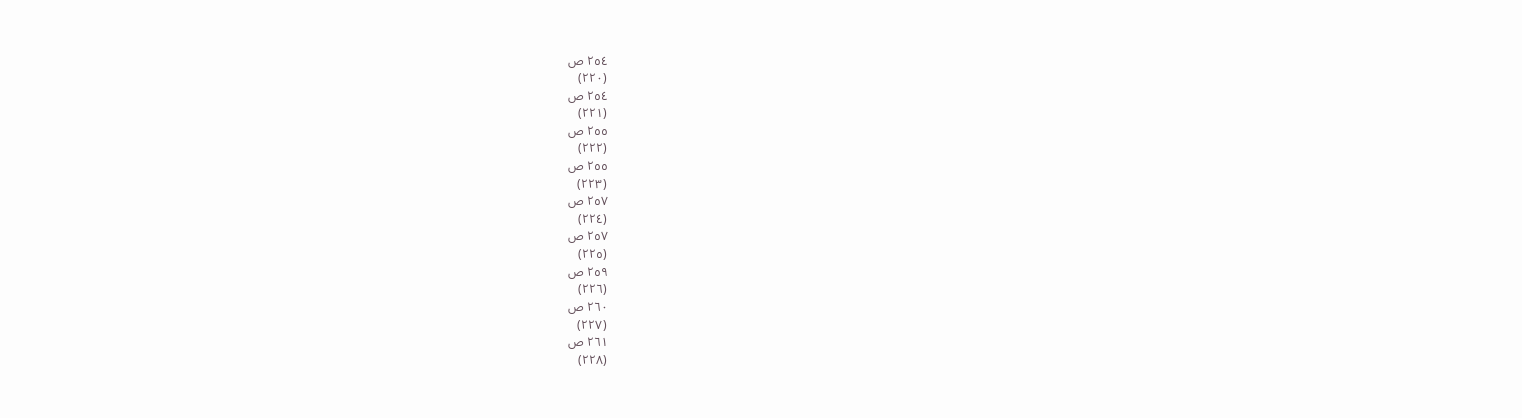٢٥٤ ص
(٢٢٠)
٢٥٤ ص
(٢٢١)
٢٥٥ ص
(٢٢٢)
٢٥٥ ص
(٢٢٣)
٢٥٧ ص
(٢٢٤)
٢٥٧ ص
(٢٢٥)
٢٥٩ ص
(٢٢٦)
٢٦٠ ص
(٢٢٧)
٢٦١ ص
(٢٢٨)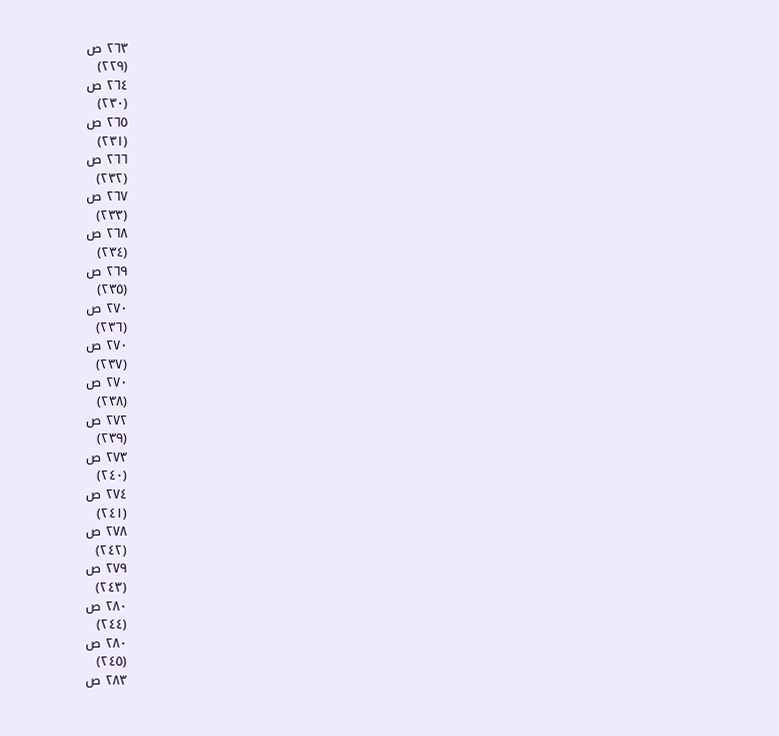٢٦٣ ص
(٢٢٩)
٢٦٤ ص
(٢٣٠)
٢٦٥ ص
(٢٣١)
٢٦٦ ص
(٢٣٢)
٢٦٧ ص
(٢٣٣)
٢٦٨ ص
(٢٣٤)
٢٦٩ ص
(٢٣٥)
٢٧٠ ص
(٢٣٦)
٢٧٠ ص
(٢٣٧)
٢٧٠ ص
(٢٣٨)
٢٧٢ ص
(٢٣٩)
٢٧٣ ص
(٢٤٠)
٢٧٤ ص
(٢٤١)
٢٧٨ ص
(٢٤٢)
٢٧٩ ص
(٢٤٣)
٢٨٠ ص
(٢٤٤)
٢٨٠ ص
(٢٤٥)
٢٨٣ ص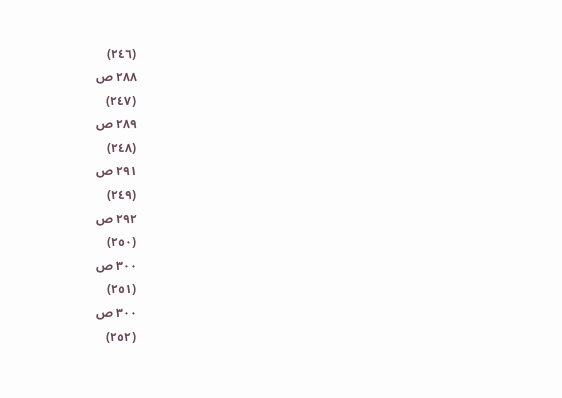(٢٤٦)
٢٨٨ ص
(٢٤٧)
٢٨٩ ص
(٢٤٨)
٢٩١ ص
(٢٤٩)
٢٩٢ ص
(٢٥٠)
٣٠٠ ص
(٢٥١)
٣٠٠ ص
(٢٥٢)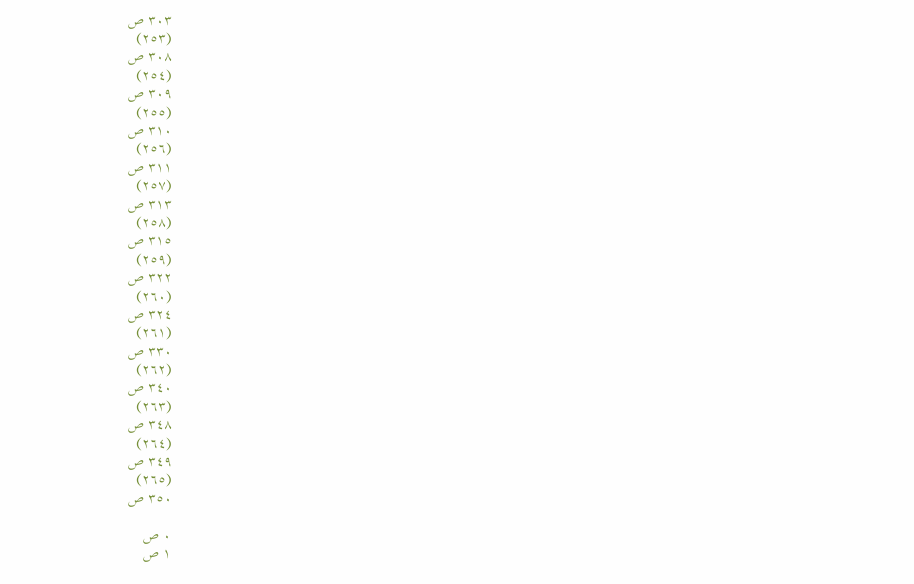٣٠٣ ص
(٢٥٣)
٣٠٨ ص
(٢٥٤)
٣٠٩ ص
(٢٥٥)
٣١٠ ص
(٢٥٦)
٣١١ ص
(٢٥٧)
٣١٣ ص
(٢٥٨)
٣١٥ ص
(٢٥٩)
٣٢٢ ص
(٢٦٠)
٣٢٤ ص
(٢٦١)
٣٣٠ ص
(٢٦٢)
٣٤٠ ص
(٢٦٣)
٣٤٨ ص
(٢٦٤)
٣٤٩ ص
(٢٦٥)
٣٥٠ ص

٠ ص
١ ص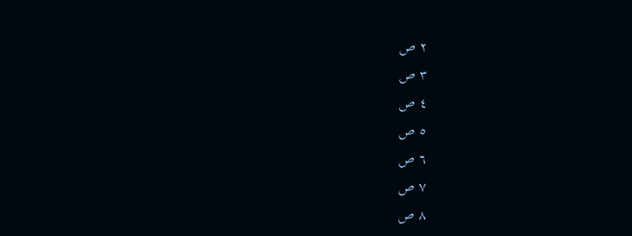٢ ص
٣ ص
٤ ص
٥ ص
٦ ص
٧ ص
٨ ص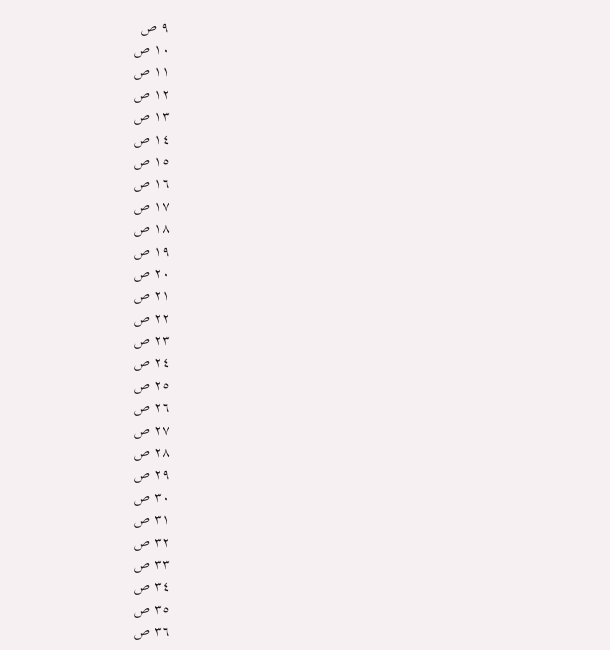٩ ص
١٠ ص
١١ ص
١٢ ص
١٣ ص
١٤ ص
١٥ ص
١٦ ص
١٧ ص
١٨ ص
١٩ ص
٢٠ ص
٢١ ص
٢٢ ص
٢٣ ص
٢٤ ص
٢٥ ص
٢٦ ص
٢٧ ص
٢٨ ص
٢٩ ص
٣٠ ص
٣١ ص
٣٢ ص
٣٣ ص
٣٤ ص
٣٥ ص
٣٦ ص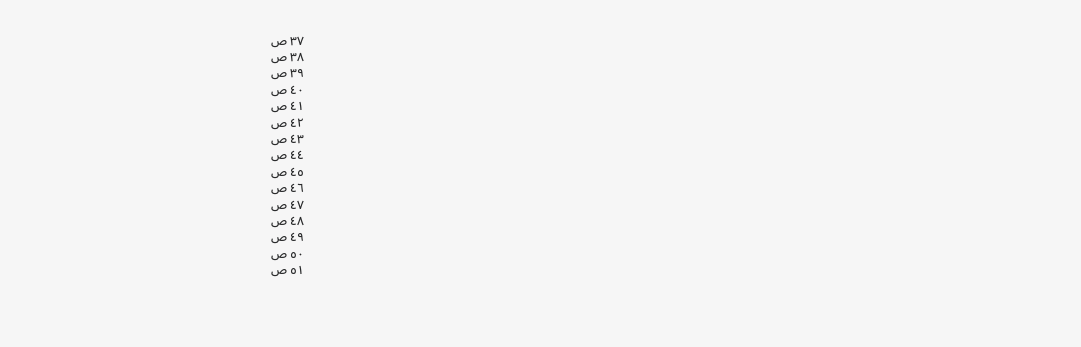٣٧ ص
٣٨ ص
٣٩ ص
٤٠ ص
٤١ ص
٤٢ ص
٤٣ ص
٤٤ ص
٤٥ ص
٤٦ ص
٤٧ ص
٤٨ ص
٤٩ ص
٥٠ ص
٥١ ص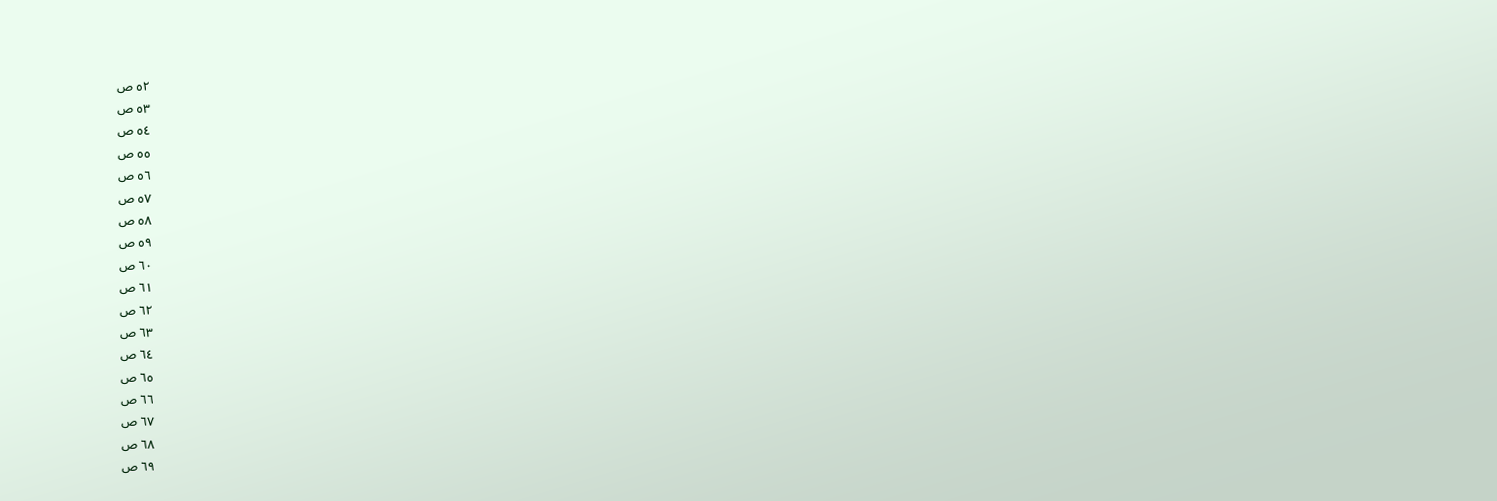٥٢ ص
٥٣ ص
٥٤ ص
٥٥ ص
٥٦ ص
٥٧ ص
٥٨ ص
٥٩ ص
٦٠ ص
٦١ ص
٦٢ ص
٦٣ ص
٦٤ ص
٦٥ ص
٦٦ ص
٦٧ ص
٦٨ ص
٦٩ ص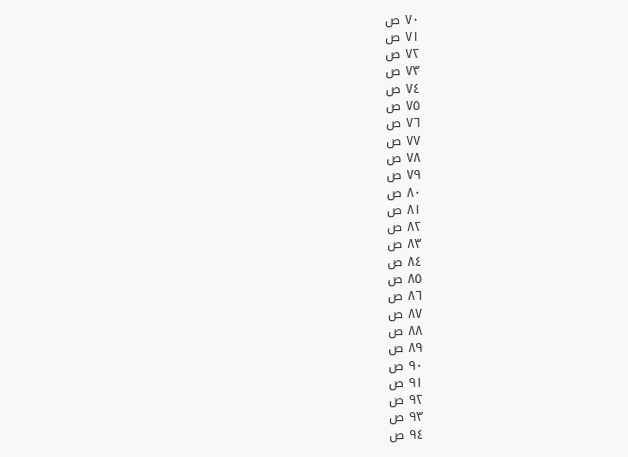٧٠ ص
٧١ ص
٧٢ ص
٧٣ ص
٧٤ ص
٧٥ ص
٧٦ ص
٧٧ ص
٧٨ ص
٧٩ ص
٨٠ ص
٨١ ص
٨٢ ص
٨٣ ص
٨٤ ص
٨٥ ص
٨٦ ص
٨٧ ص
٨٨ ص
٨٩ ص
٩٠ ص
٩١ ص
٩٢ ص
٩٣ ص
٩٤ ص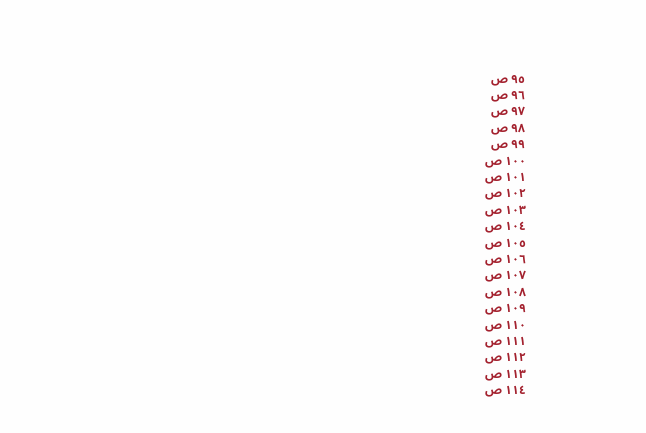٩٥ ص
٩٦ ص
٩٧ ص
٩٨ ص
٩٩ ص
١٠٠ ص
١٠١ ص
١٠٢ ص
١٠٣ ص
١٠٤ ص
١٠٥ ص
١٠٦ ص
١٠٧ ص
١٠٨ ص
١٠٩ ص
١١٠ ص
١١١ ص
١١٢ ص
١١٣ ص
١١٤ ص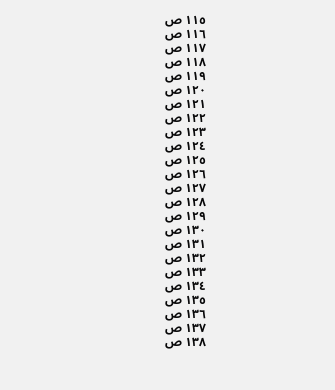١١٥ ص
١١٦ ص
١١٧ ص
١١٨ ص
١١٩ ص
١٢٠ ص
١٢١ ص
١٢٢ ص
١٢٣ ص
١٢٤ ص
١٢٥ ص
١٢٦ ص
١٢٧ ص
١٢٨ ص
١٢٩ ص
١٣٠ ص
١٣١ ص
١٣٢ ص
١٣٣ ص
١٣٤ ص
١٣٥ ص
١٣٦ ص
١٣٧ ص
١٣٨ ص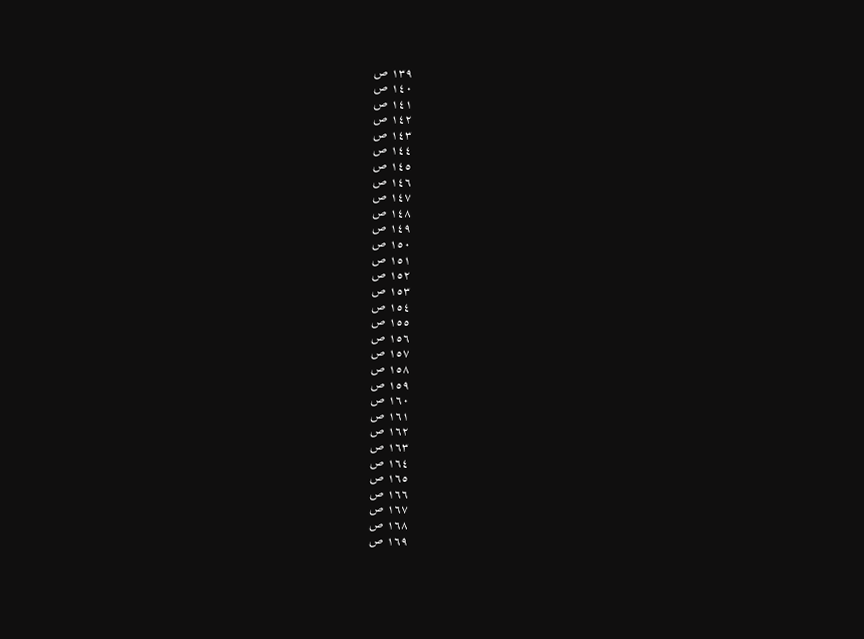١٣٩ ص
١٤٠ ص
١٤١ ص
١٤٢ ص
١٤٣ ص
١٤٤ ص
١٤٥ ص
١٤٦ ص
١٤٧ ص
١٤٨ ص
١٤٩ ص
١٥٠ ص
١٥١ ص
١٥٢ ص
١٥٣ ص
١٥٤ ص
١٥٥ ص
١٥٦ ص
١٥٧ ص
١٥٨ ص
١٥٩ ص
١٦٠ ص
١٦١ ص
١٦٢ ص
١٦٣ ص
١٦٤ ص
١٦٥ ص
١٦٦ ص
١٦٧ ص
١٦٨ ص
١٦٩ ص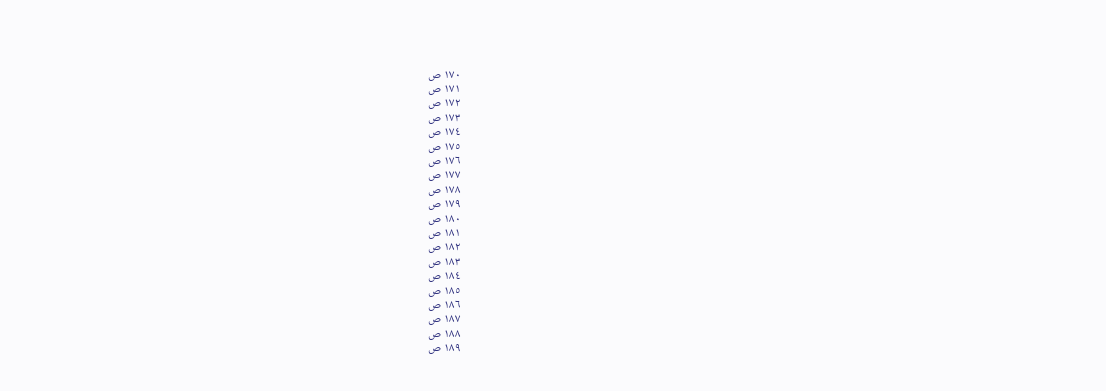١٧٠ ص
١٧١ ص
١٧٢ ص
١٧٣ ص
١٧٤ ص
١٧٥ ص
١٧٦ ص
١٧٧ ص
١٧٨ ص
١٧٩ ص
١٨٠ ص
١٨١ ص
١٨٢ ص
١٨٣ ص
١٨٤ ص
١٨٥ ص
١٨٦ ص
١٨٧ ص
١٨٨ ص
١٨٩ ص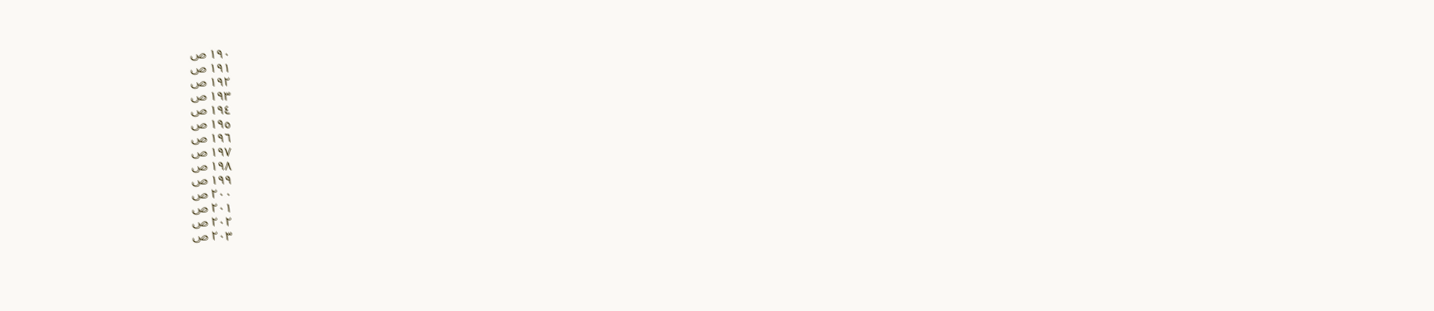١٩٠ ص
١٩١ ص
١٩٢ ص
١٩٣ ص
١٩٤ ص
١٩٥ ص
١٩٦ ص
١٩٧ ص
١٩٨ ص
١٩٩ ص
٢٠٠ ص
٢٠١ ص
٢٠٢ ص
٢٠٣ ص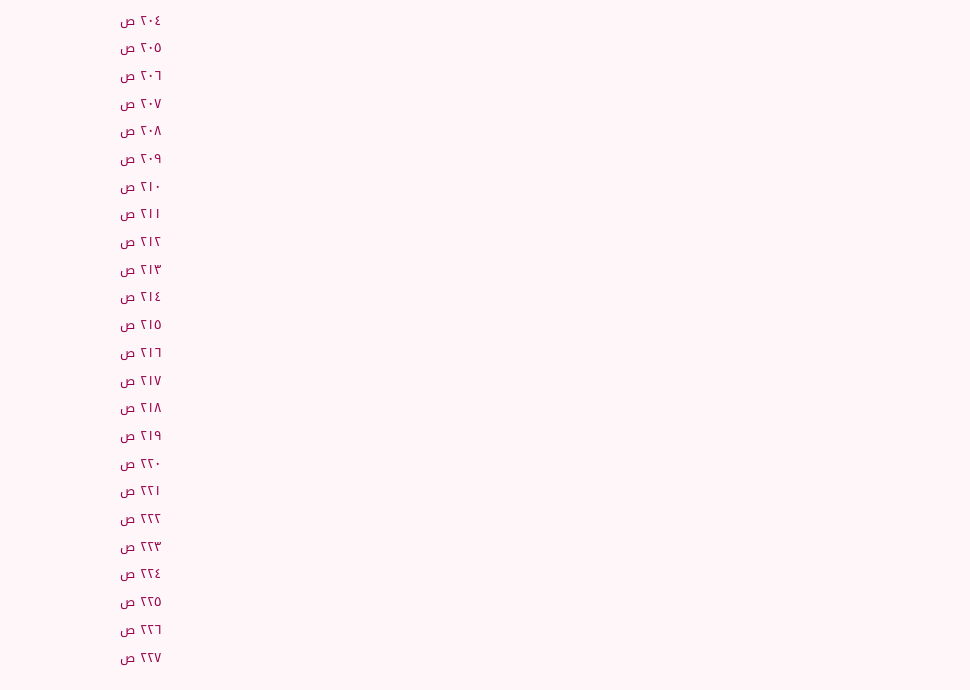٢٠٤ ص
٢٠٥ ص
٢٠٦ ص
٢٠٧ ص
٢٠٨ ص
٢٠٩ ص
٢١٠ ص
٢١١ ص
٢١٢ ص
٢١٣ ص
٢١٤ ص
٢١٥ ص
٢١٦ ص
٢١٧ ص
٢١٨ ص
٢١٩ ص
٢٢٠ ص
٢٢١ ص
٢٢٢ ص
٢٢٣ ص
٢٢٤ ص
٢٢٥ ص
٢٢٦ ص
٢٢٧ ص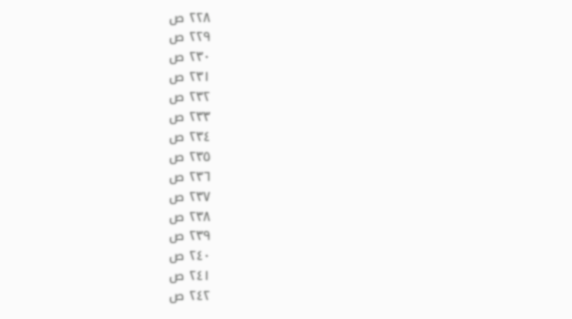٢٢٨ ص
٢٢٩ ص
٢٣٠ ص
٢٣١ ص
٢٣٢ ص
٢٣٣ ص
٢٣٤ ص
٢٣٥ ص
٢٣٦ ص
٢٣٧ ص
٢٣٨ ص
٢٣٩ ص
٢٤٠ ص
٢٤١ ص
٢٤٢ ص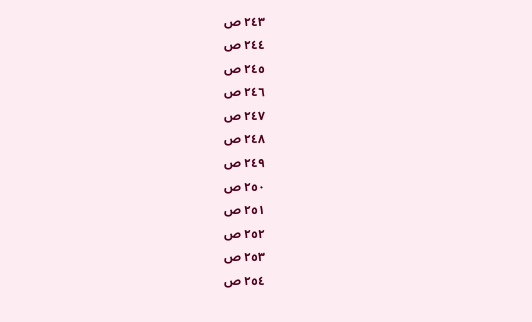٢٤٣ ص
٢٤٤ ص
٢٤٥ ص
٢٤٦ ص
٢٤٧ ص
٢٤٨ ص
٢٤٩ ص
٢٥٠ ص
٢٥١ ص
٢٥٢ ص
٢٥٣ ص
٢٥٤ ص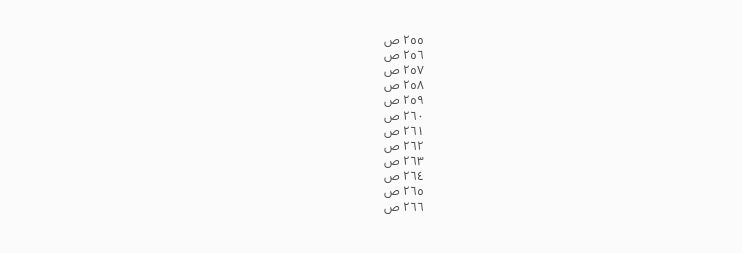٢٥٥ ص
٢٥٦ ص
٢٥٧ ص
٢٥٨ ص
٢٥٩ ص
٢٦٠ ص
٢٦١ ص
٢٦٢ ص
٢٦٣ ص
٢٦٤ ص
٢٦٥ ص
٢٦٦ ص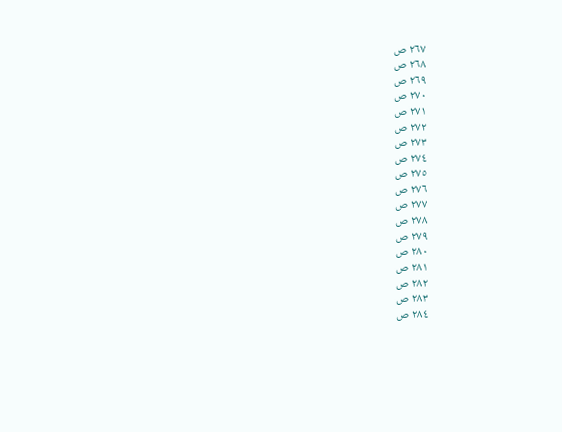٢٦٧ ص
٢٦٨ ص
٢٦٩ ص
٢٧٠ ص
٢٧١ ص
٢٧٢ ص
٢٧٣ ص
٢٧٤ ص
٢٧٥ ص
٢٧٦ ص
٢٧٧ ص
٢٧٨ ص
٢٧٩ ص
٢٨٠ ص
٢٨١ ص
٢٨٢ ص
٢٨٣ ص
٢٨٤ ص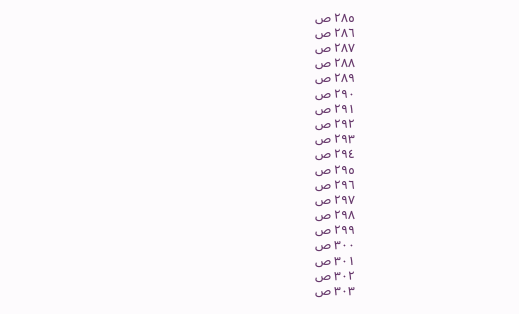٢٨٥ ص
٢٨٦ ص
٢٨٧ ص
٢٨٨ ص
٢٨٩ ص
٢٩٠ ص
٢٩١ ص
٢٩٢ ص
٢٩٣ ص
٢٩٤ ص
٢٩٥ ص
٢٩٦ ص
٢٩٧ ص
٢٩٨ ص
٢٩٩ ص
٣٠٠ ص
٣٠١ ص
٣٠٢ ص
٣٠٣ ص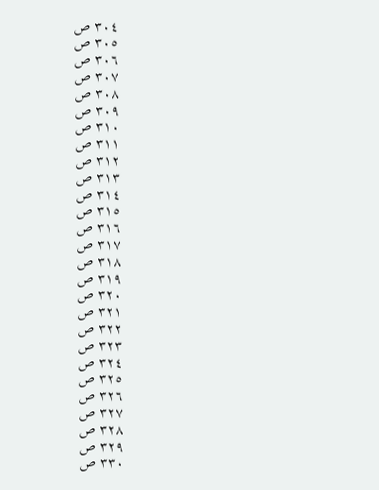٣٠٤ ص
٣٠٥ ص
٣٠٦ ص
٣٠٧ ص
٣٠٨ ص
٣٠٩ ص
٣١٠ ص
٣١١ ص
٣١٢ ص
٣١٣ ص
٣١٤ ص
٣١٥ ص
٣١٦ ص
٣١٧ ص
٣١٨ ص
٣١٩ ص
٣٢٠ ص
٣٢١ ص
٣٢٢ ص
٣٢٣ ص
٣٢٤ ص
٣٢٥ ص
٣٢٦ ص
٣٢٧ ص
٣٢٨ ص
٣٢٩ ص
٣٣٠ ص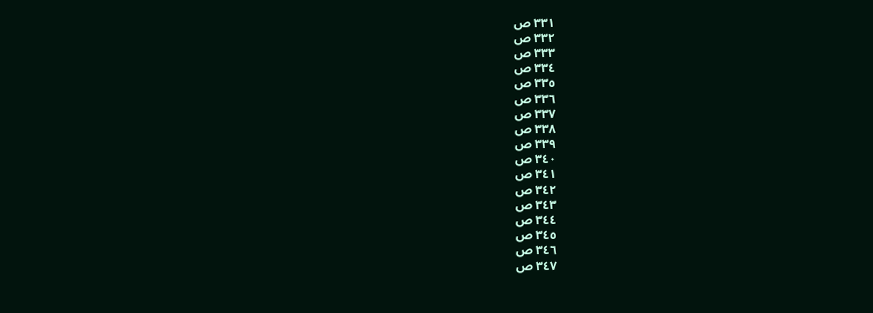٣٣١ ص
٣٣٢ ص
٣٣٣ ص
٣٣٤ ص
٣٣٥ ص
٣٣٦ ص
٣٣٧ ص
٣٣٨ ص
٣٣٩ ص
٣٤٠ ص
٣٤١ ص
٣٤٢ ص
٣٤٣ ص
٣٤٤ ص
٣٤٥ ص
٣٤٦ ص
٣٤٧ ص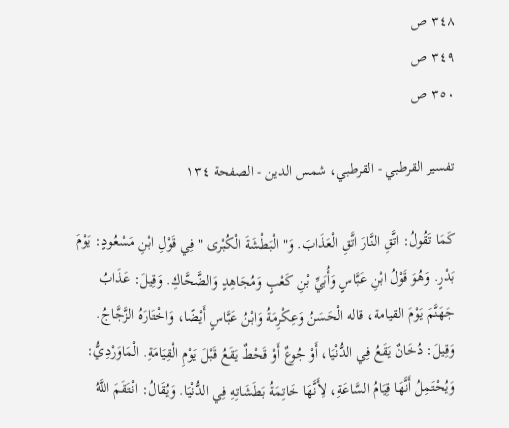٣٤٨ ص
٣٤٩ ص
٣٥٠ ص

تفسير القرطبي - القرطبي، شمس الدين - الصفحة ١٣٤

كَمَا تَقُولُ: اتَّقِ النَّارَ اتَّقِ الْعَذَابَ. وَ" الْبَطْشَةَ الْكُبْرى " فِي قَوْلِ ابْنِ مَسْعُودٍ: يَوْمَ بَدْرٍ. وَهُوَ قَوْلُ ابْنِ عَبَّاسٍ وَأُبَيِّ بْنِ كَعْبٍ وَمُجَاهِدٍ وَالضَّحَّاكِ. وَقِيلَ: عَذَابُ جَهَنَّمَ يَوْمَ القيامة، قاله الْحَسَنُ وَعِكْرِمَةُ وَابْنُ عَبَّاسٍ أَيْضًا، وَاخْتَارَهُ الزَّجَّاجُ. وَقِيلَ: دُخَانٌ يَقَعُ فِي الدُّنْيَا، أَوْ جُوعٌ أَوْ قَحْطٌ يَقَعُ قَبْلَ يَوْمِ الْقِيَامَةِ. الْمَاوَرْدِيُّ: وَيُحْتَمِلُ أَنَّهَا قِيَامُ السَّاعَةِ، لِأَنَّهَا خَاتِمَةُ بَطَشَاتِهِ فِي الدُّنْيَا. وَيُقَالُ: انْتَقَمَ اللَّهُ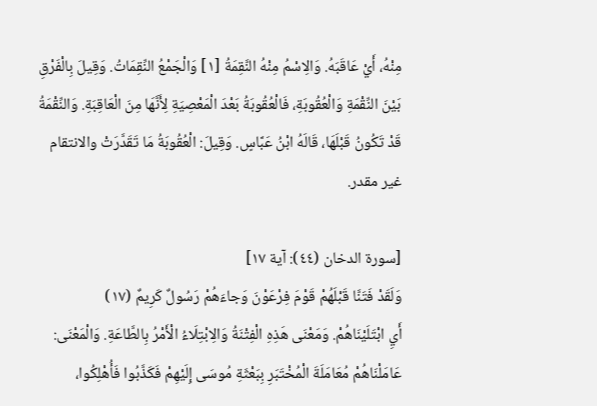مِنْهُ، أَيْ عَاقَبَهُ. وَالِاسْمُ مِنْهُ النَّقِمَةُ [١] وَالْجَمْعُ النِّقِمَاتُ. وَقِيلَ بِالْفَرْقِ بَيْنَ النِّقْمَةِ وَالْعُقُوبَةِ، فَالْعُقُوبَةُ بَعْدَ الْمَعْصِيَةِ لِأَنَّهَا مِنَ الْعَاقِبَةِ. وَالنِّقْمَةُ قَدْ تَكُونُ قَبْلَهَا، قَالَهُ ابْنُ عَبَّاسٍ. وَقِيلَ: الْعُقُوبَةُ مَا تَقَدَّرَتْ والانتقام غير مقدر.

[سورة الدخان (٤٤): آية ١٧]
وَلَقَدْ فَتَنَّا قَبْلَهُمْ قَوْمَ فِرْعَوْنَ وَجاءَهُمْ رَسُولٌ كَرِيمٌ (١٧)
أَيِ ابْتَلَيْنَاهُمْ. وَمَعْنَى هَذِهِ الْفِتْنَةُ وَالِابْتِلَاءُ الْأَمْرُ بِالطَّاعَةِ. وَالْمَعْنَى: عَامَلْنَاهُمْ مُعَامَلَةَ الْمُخْتَبَرِ بِبَعْثَةِ مُوسَى إِلَيْهِمْ فَكَذَّبُوا فَأُهْلِكُوا،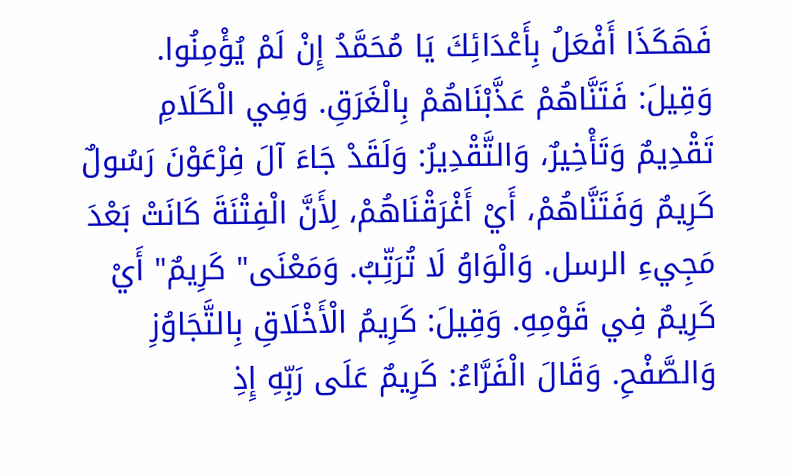فَهَكَذَا أَفْعَلُ بِأَعْدَائِكَ يَا مُحَمَّدُ إِنْ لَمْ يُؤْمِنُوا. وَقِيلَ: فَتَنَّاهُمْ عَذَّبْنَاهُمْ بِالْغَرَقِ. وَفِي الْكَلَامِ تَقْدِيمٌ وَتَأْخِيرٌ، وَالتَّقْدِيرُ: وَلَقَدْ جَاءَ آلَ فِرْعَوْنَ رَسُولٌ كَرِيمٌ وَفَتَنَّاهُمْ، أَيْ أَغْرَقْنَاهُمْ، لِأَنَّ الْفِتْنَةَ كَانَتْ بَعْدَ مَجِيءِ الرسل. وَالْوَاوُ لَا تُرَتِّبُ. وَمَعْنَى" كَرِيمٌ" أَيْ كَرِيمٌ فِي قَوْمِهِ. وَقِيلَ: كَرِيمُ الْأَخْلَاقِ بِالتَّجَاوُزِ وَالصَّفْحِ. وَقَالَ الْفَرَّاءُ: كَرِيمٌ عَلَى رَبِّهِ إِذِ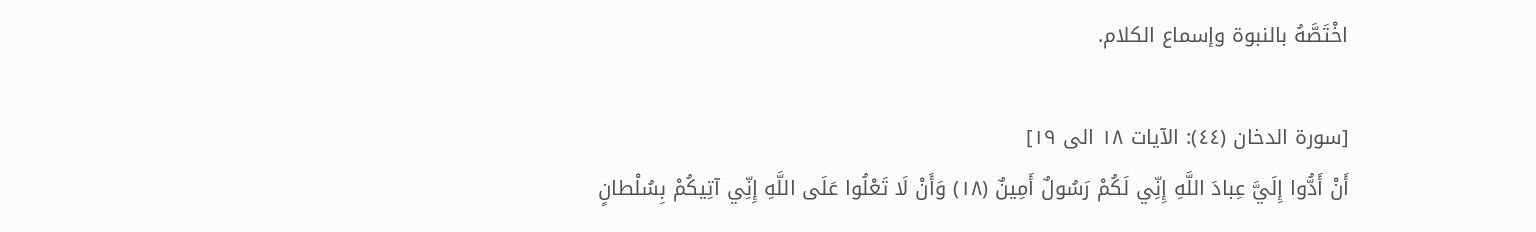اخْتَصَّهُ بالنبوة وإسماع الكلام.

[سورة الدخان (٤٤): الآيات ١٨ الى ١٩]
أَنْ أَدُّوا إِلَيَّ عِبادَ اللَّهِ إِنِّي لَكُمْ رَسُولٌ أَمِينٌ (١٨) وَأَنْ لَا تَعْلُوا عَلَى اللَّهِ إِنِّي آتِيكُمْ بِسُلْطانٍ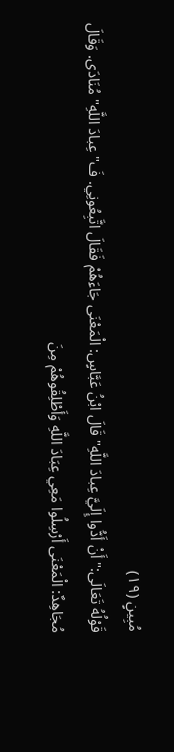مُبِينٍ (١٩)
قَوْلُهُ تَعَالَى:" أَنْ أَدُّوا إِلَيَّ عِبادَ اللَّهِ" قَالَ ابْنُ عَبَّاسٍ: الْمَعْنَى جَاءَهُمْ فَقَالَ اتَّبِعُونِي. فَ" عِبادَ اللَّهِ" مُنَادَى. وَقَالَ مُجَاهِدٌ: الْمَعْنَى أَرْسِلُوا مَعِي عِبَادَ اللَّهِ وَأَطْلِقُوهُمْ مِنَ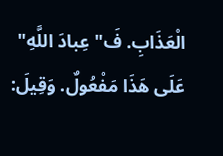الْعَذَابِ. فَ" عِبادَ اللَّهِ" عَلَى هَذَا مَفْعُولٌ. وَقِيلَ: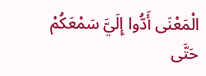الْمَعْنَى أَدُّوا إِلَيَّ سَمْعَكُمْ حَتَّى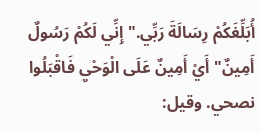أُبَلِّغَكُمْ رِسَالَةَ رَبِّي." إِنِّي لَكُمْ رَسُولٌ أَمِينٌ" أَيْ أَمِينٌ عَلَى الْوَحْيِ فَاقْبَلُوا نصحي. وقيل: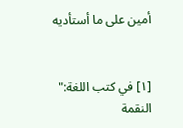أمين على ما أستأديه


[١] في كتب اللغة:" النقمة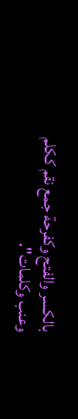بالكسر والفتح وكفرحة جمع نقم ككلم وعنب وكلمات".